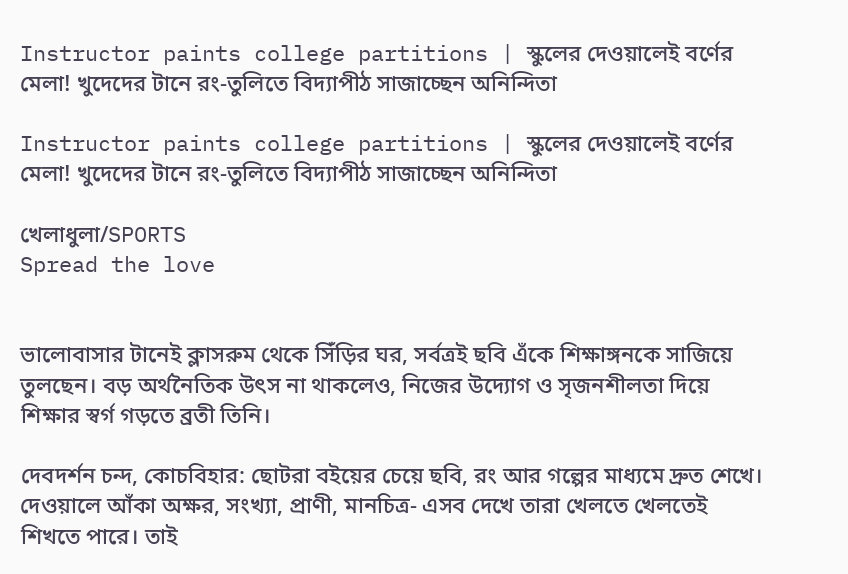Instructor paints college partitions | স্কুলের দেওয়ালেই বর্ণের মেলা! খুদেদের টানে রং-তুলিতে বিদ্যাপীঠ সাজাচ্ছেন অনিন্দিতা

Instructor paints college partitions | স্কুলের দেওয়ালেই বর্ণের মেলা! খুদেদের টানে রং-তুলিতে বিদ্যাপীঠ সাজাচ্ছেন অনিন্দিতা

খেলাধুলা/SPORTS
Spread the love


ভালোবাসার টানেই ক্লাসরুম থেকে সিঁড়ির ঘর, সর্বত্রই ছবি এঁকে শিক্ষাঙ্গনকে সাজিয়ে তুলছেন। বড় অর্থনৈতিক উৎস না থাকলেও, নিজের উদ্যোগ ও সৃজনশীলতা দিয়ে শিক্ষার স্বর্গ গড়তে ব্রতী তিনি।

দেবদর্শন চন্দ, কোচবিহার: ছোটরা বইয়ের চেয়ে ছবি, রং আর গল্পের মাধ্যমে দ্রুত শেখে। দেওয়ালে আঁকা অক্ষর, সংখ্যা, প্রাণী, মানচিত্র- এসব দেখে তারা খেলতে খেলতেই শিখতে পারে। তাই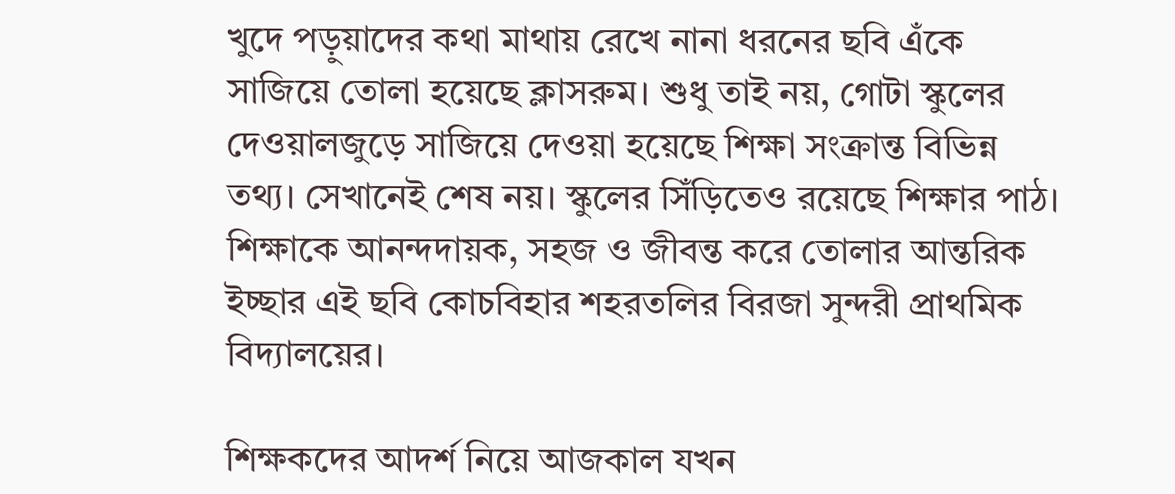খুদে পড়ুয়াদের কথা মাথায় রেখে নানা ধরনের ছবি এঁকে সাজিয়ে তোলা হয়েছে ক্লাসরুম। শুধু তাই নয়, গোটা স্কুলের দেওয়ালজুড়ে সাজিয়ে দেওয়া হয়েছে শিক্ষা সংক্রান্ত বিভিন্ন তথ্য। সেখানেই শেষ নয়। স্কুলের সিঁড়িতেও রয়েছে শিক্ষার পাঠ। শিক্ষাকে আনন্দদায়ক, সহজ ও জীবন্ত করে তোলার আন্তরিক ইচ্ছার এই ছবি কোচবিহার শহরতলির বিরজা সুন্দরী প্রাথমিক বিদ্যালয়ের।

শিক্ষকদের আদর্শ নিয়ে আজকাল যখন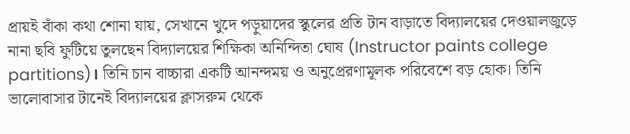প্রায়ই বাঁকা কথা শোনা যায়, সেখানে খুদে পড়ুয়াদের স্কুলের প্রতি টান বাড়াতে বিদ্যালয়ের দেওয়ালজুড়ে নানা ছবি ফুটিয়ে তুলছেন বিদ্যালয়ের শিক্ষিকা অনিন্দিতা ঘোষ (Instructor paints college partitions)। তিনি চান বাচ্চারা একটি আনন্দময় ও অনুপ্রেরণামূলক পরিবেশে বড় হোক। তিনি ভালোবাসার টানেই বিদ্যালয়ের ক্লাসরুম থেকে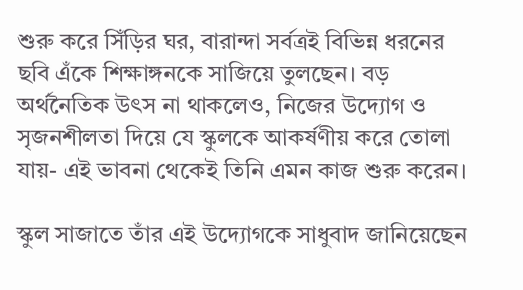শুরু করে সিঁড়ির ঘর, বারান্দা সর্বত্রই বিভিন্ন ধরনের ছবি এঁকে শিক্ষাঙ্গনকে সাজিয়ে তুলছেন। বড় অর্থনৈতিক উৎস না থাকলেও, নিজের উদ্যোগ ও সৃজনশীলতা দিয়ে যে স্কুলকে আকর্ষণীয় করে তোলা যায়- এই ভাবনা থেকেই তিনি এমন কাজ শুরু করেন।

স্কুল সাজাতে তাঁর এই উদ্যোগকে সাধুবাদ জানিয়েছেন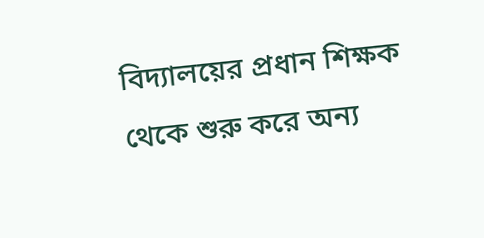বিদ্যালয়ের প্রধান শিক্ষক থেকে শুরু করে অন্য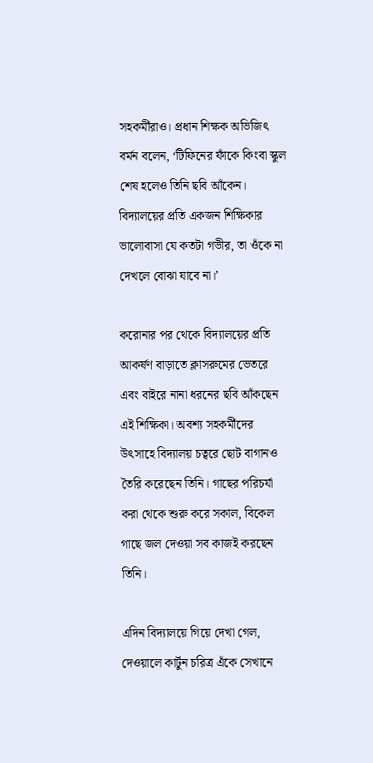সহকর্মীরাও। প্রধান শিক্ষক অভিজিৎ বর্মন বলেন, ‘টিফিনের ফাঁকে কিংবা স্কুল শেষ হলেও তিনি ছবি আঁকেন। বিদ্যালয়ের প্রতি একজন শিক্ষিকার ভালোবাসা যে কতটা গভীর, তা ওঁকে না দেখলে বোঝা যাবে না।’

করোনার পর থেকে বিদ্যালয়ের প্রতি আকর্ষণ বাড়াতে ক্লাসরুমের ভেতরে এবং বাইরে নানা ধরনের ছবি আঁকছেন এই শিক্ষিকা। অবশ্য সহকর্মীদের উৎসাহে বিদ্যালয় চত্বরে ছোট বাগানও তৈরি করেছেন তিনি। গাছের পরিচর্যা করা থেকে শুরু করে সকাল, বিকেল গাছে জল দেওয়া সব কাজই করছেন তিনি।

এদিন বিদ্যালয়ে গিয়ে দেখা গেল, দেওয়ালে কার্টুন চরিত্র এঁকে সেখানে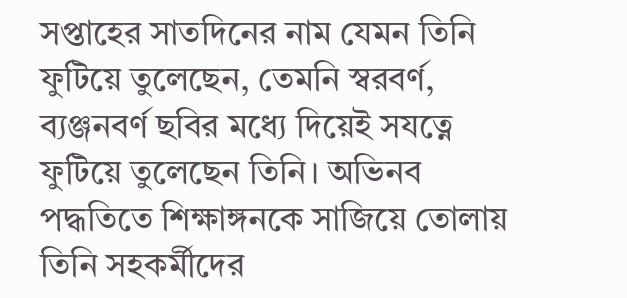সপ্তাহের সাতদিনের নাম যেমন তিনি ফুটিয়ে তুলেছেন, তেমনি স্বরবর্ণ, ব্যঞ্জনবর্ণ ছবির মধ্যে দিয়েই সযত্নে ফুটিয়ে তুলেছেন তিনি। অভিনব পদ্ধতিতে শিক্ষাঙ্গনকে সাজিয়ে তোলায় তিনি সহকর্মীদের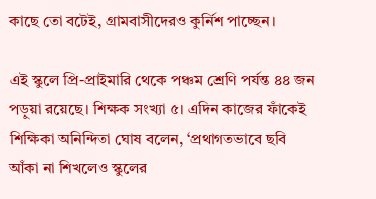কাছে তো বটেই, গ্রামবাসীদেরও কুর্নিশ পাচ্ছেন।

এই স্কুলে প্রি-প্রাইমারি থেকে পঞ্চম শ্রেণি পর্যন্ত ৪৪ জন পড়ুয়া রয়েছে। শিক্ষক সংখ্যা ৫। এদিন কাজের ফাঁকেই শিক্ষিকা অনিন্দিতা ঘোষ বলেন, ‘প্রথাগতভাবে ছবি আঁকা না শিখলেও স্কুলের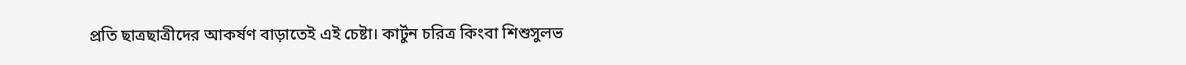প্রতি ছাত্রছাত্রীদের আকর্ষণ বাড়াতেই এই চেষ্টা। কার্টুন চরিত্র কিংবা শিশুসুলভ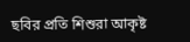ছবির প্রতি শিশুরা আকৃষ্ট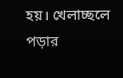হয়। খেলাচ্ছলে পড়ার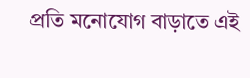প্রতি মনোযোগ বাড়াতে এই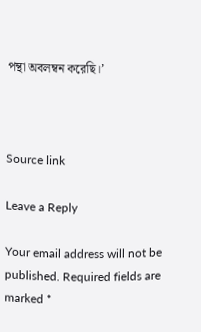পন্থা অবলম্বন করেছি।’



Source link

Leave a Reply

Your email address will not be published. Required fields are marked *